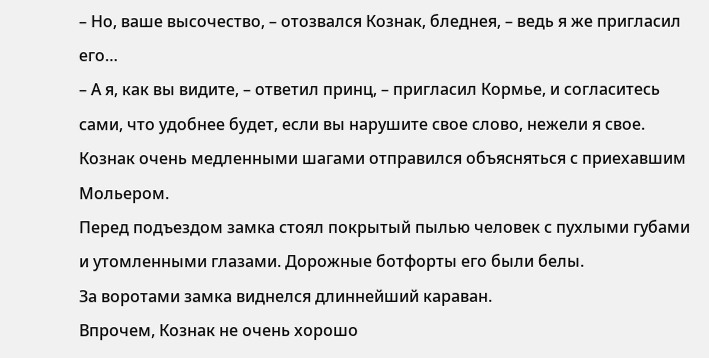– Но, ваше высочество, – отозвался Кознак, бледнея, – ведь я же пригласил его…
– А я, как вы видите, – ответил принц, – пригласил Кормье, и согласитесь сами, что удобнее будет, если вы нарушите свое слово, нежели я свое.
Кознак очень медленными шагами отправился объясняться с приехавшим Мольером.
Перед подъездом замка стоял покрытый пылью человек с пухлыми губами и утомленными глазами. Дорожные ботфорты его были белы.
За воротами замка виднелся длиннейший караван.
Впрочем, Кознак не очень хорошо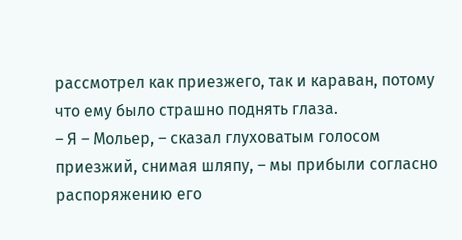рассмотрел как приезжего, так и караван, потому что ему было страшно поднять глаза.
– Я – Мольер, – сказал глуховатым голосом приезжий, снимая шляпу, – мы прибыли согласно распоряжению его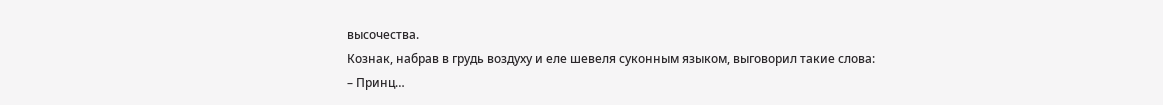высочества.
Кознак, набрав в грудь воздуху и еле шевеля суконным языком, выговорил такие слова:
– Принц…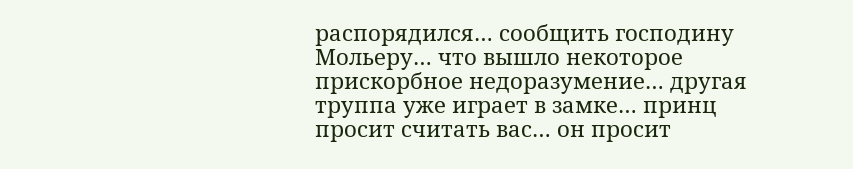распорядился… сообщить господину Мольеру… что вышло некоторое прискорбное недоразумение… другая труппа уже играет в замке… принц просит считать вас… он просит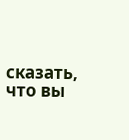сказать, что вы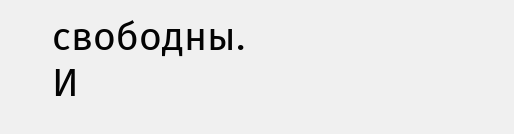свободны.
И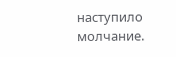наступило молчание.